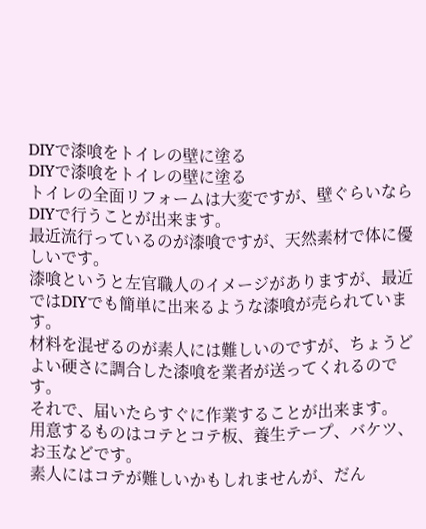DIYで漆喰をトイレの壁に塗る
DIYで漆喰をトイレの壁に塗る
トイレの全面リフォームは大変ですが、壁ぐらいならDIYで行うことが出来ます。
最近流行っているのが漆喰ですが、天然素材で体に優しいです。
漆喰というと左官職人のイメージがありますが、最近ではDIYでも簡単に出来るような漆喰が売られています。
材料を混ぜるのが素人には難しいのですが、ちょうどよい硬さに調合した漆喰を業者が送ってくれるのです。
それで、届いたらすぐに作業することが出来ます。
用意するものはコテとコテ板、養生テープ、バケツ、お玉などです。
素人にはコテが難しいかもしれませんが、だん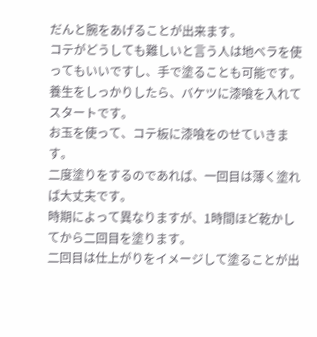だんと腕をあげることが出来ます。
コテがどうしても難しいと言う人は地ベラを使ってもいいですし、手で塗ることも可能です。
養生をしっかりしたら、バケツに漆喰を入れてスタートです。
お玉を使って、コテ板に漆喰をのせていきます。
二度塗りをするのであれば、一回目は薄く塗れば大丈夫です。
時期によって異なりますが、1時間ほど乾かしてから二回目を塗ります。
二回目は仕上がりをイメージして塗ることが出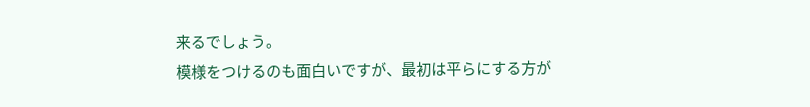来るでしょう。
模様をつけるのも面白いですが、最初は平らにする方が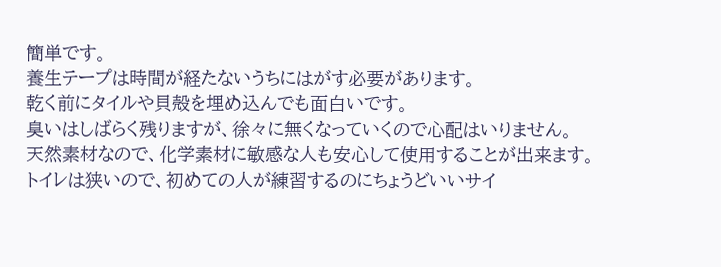簡単です。
養生テープは時間が経たないうちにはがす必要があります。
乾く前にタイルや貝殻を埋め込んでも面白いです。
臭いはしばらく残りますが、徐々に無くなっていくので心配はいりません。
天然素材なので、化学素材に敏感な人も安心して使用することが出来ます。
トイレは狭いので、初めての人が練習するのにちょうどいいサイ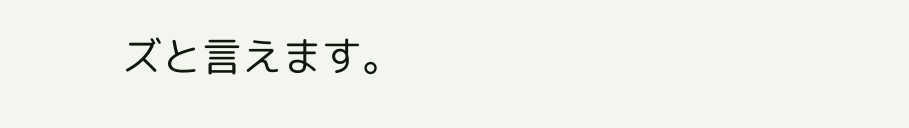ズと言えます。